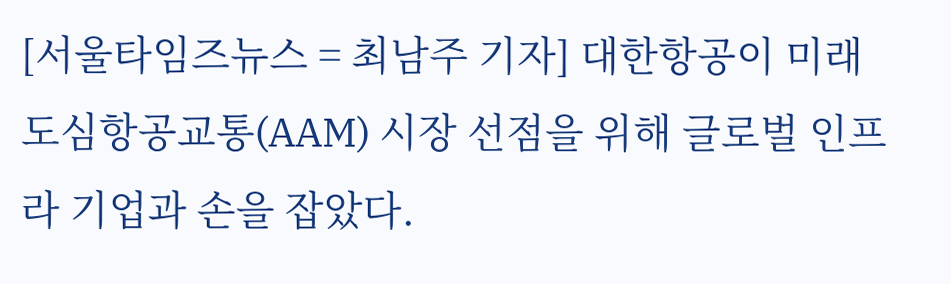[서울타임즈뉴스 = 최남주 기자] 대한항공이 미래 도심항공교통(AAM) 시장 선점을 위해 글로벌 인프라 기업과 손을 잡았다.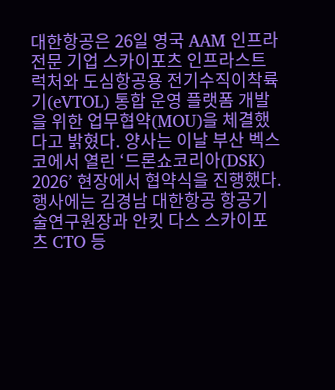대한항공은 26일 영국 AAM 인프라 전문 기업 스카이포츠 인프라스트럭처와 도심항공용 전기수직이착륙기(eVTOL) 통합 운영 플랫폼 개발을 위한 업무협약(MOU)을 체결했다고 밝혔다. 양사는 이날 부산 벡스코에서 열린 ‘드론쇼코리아(DSK) 2026’ 현장에서 협약식을 진행했다. 행사에는 김경남 대한항공 항공기술연구원장과 안킷 다스 스카이포츠 CTO 등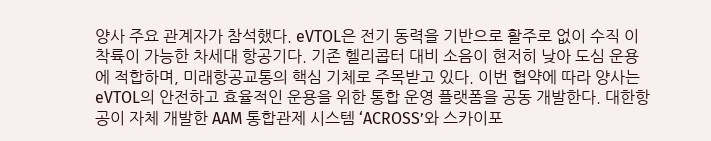양사 주요 관계자가 참석했다. eVTOL은 전기 동력을 기반으로 활주로 없이 수직 이착륙이 가능한 차세대 항공기다. 기존 헬리콥터 대비 소음이 현저히 낮아 도심 운용에 적합하며, 미래항공교통의 핵심 기체로 주목받고 있다. 이번 협약에 따라 양사는 eVTOL의 안전하고 효율적인 운용을 위한 통합 운영 플랫폼을 공동 개발한다. 대한항공이 자체 개발한 AAM 통합관제 시스템 ‘ACROSS’와 스카이포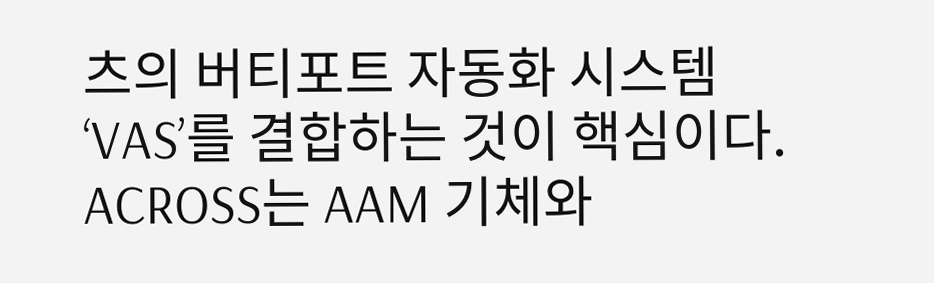츠의 버티포트 자동화 시스템 ‘VAS’를 결합하는 것이 핵심이다. ACROSS는 AAM 기체와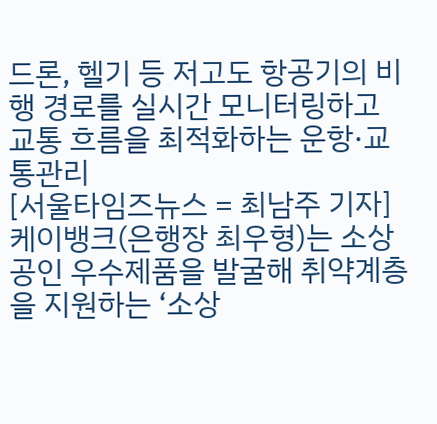드론, 헬기 등 저고도 항공기의 비행 경로를 실시간 모니터링하고 교통 흐름을 최적화하는 운항·교통관리
[서울타임즈뉴스 = 최남주 기자] 케이뱅크(은행장 최우형)는 소상공인 우수제품을 발굴해 취약계층을 지원하는 ‘소상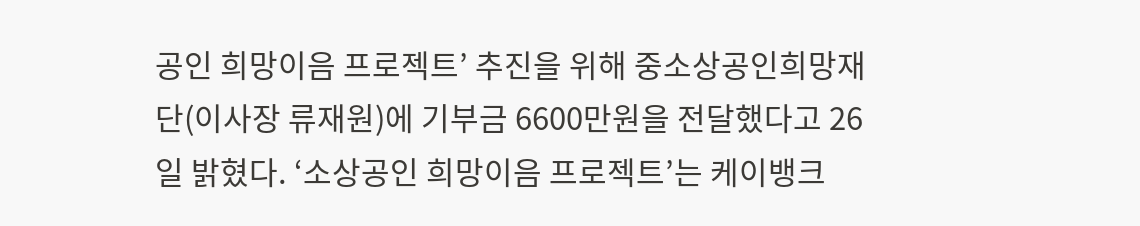공인 희망이음 프로젝트’ 추진을 위해 중소상공인희망재단(이사장 류재원)에 기부금 6600만원을 전달했다고 26일 밝혔다. ‘소상공인 희망이음 프로젝트’는 케이뱅크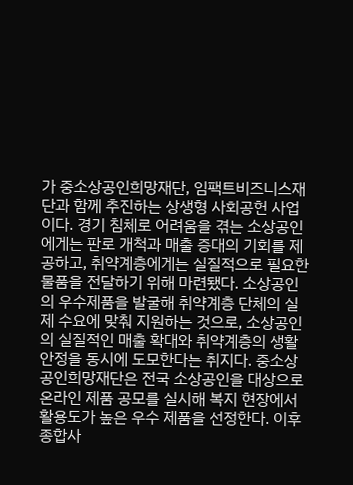가 중소상공인희망재단, 임팩트비즈니스재단과 함께 추진하는 상생형 사회공헌 사업이다. 경기 침체로 어려움을 겪는 소상공인에게는 판로 개척과 매출 증대의 기회를 제공하고, 취약계층에게는 실질적으로 필요한 물품을 전달하기 위해 마련됐다. 소상공인의 우수제품을 발굴해 취약계층 단체의 실제 수요에 맞춰 지원하는 것으로, 소상공인의 실질적인 매출 확대와 취약계층의 생활 안정을 동시에 도모한다는 취지다. 중소상공인희망재단은 전국 소상공인을 대상으로 온라인 제품 공모를 실시해 복지 현장에서 활용도가 높은 우수 제품을 선정한다. 이후 종합사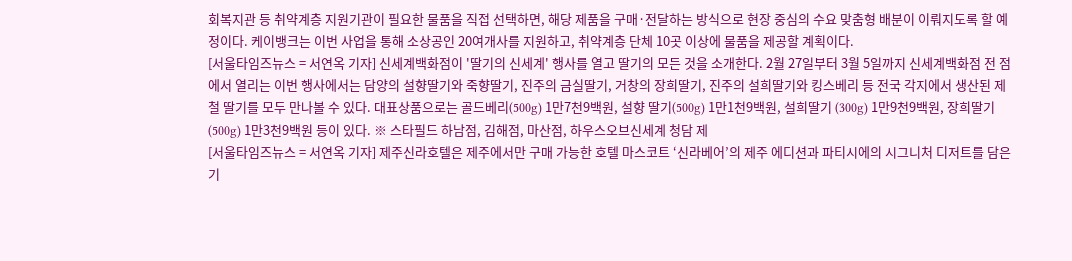회복지관 등 취약계층 지원기관이 필요한 물품을 직접 선택하면, 해당 제품을 구매·전달하는 방식으로 현장 중심의 수요 맞춤형 배분이 이뤄지도록 할 예정이다. 케이뱅크는 이번 사업을 통해 소상공인 20여개사를 지원하고, 취약계층 단체 10곳 이상에 물품을 제공할 계획이다.
[서울타임즈뉴스 = 서연옥 기자] 신세계백화점이 '딸기의 신세계' 행사를 열고 딸기의 모든 것을 소개한다. 2월 27일부터 3월 5일까지 신세계백화점 전 점에서 열리는 이번 행사에서는 담양의 설향딸기와 죽향딸기, 진주의 금실딸기, 거창의 장희딸기, 진주의 설희딸기와 킹스베리 등 전국 각지에서 생산된 제철 딸기를 모두 만나볼 수 있다. 대표상품으로는 골드베리(500g) 1만7천9백원, 설향 딸기(500g) 1만1천9백원, 설희딸기 (300g) 1만9천9백원, 장희딸기(500g) 1만3천9백원 등이 있다. ※ 스타필드 하남점, 김해점, 마산점, 하우스오브신세계 청담 제
[서울타임즈뉴스 = 서연옥 기자] 제주신라호텔은 제주에서만 구매 가능한 호텔 마스코트 ‘신라베어’의 제주 에디션과 파티시에의 시그니처 디저트를 담은 기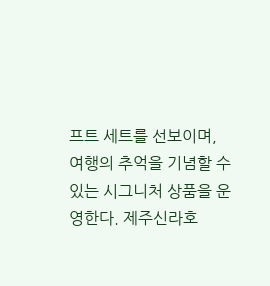프트 세트를 선보이며, 여행의 추억을 기념할 수 있는 시그니처 상품을 운영한다. 제주신라호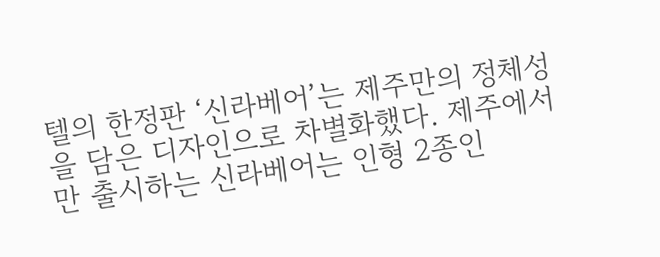텔의 한정판 ‘신라베어’는 제주만의 정체성을 담은 디자인으로 차별화했다. 제주에서만 출시하는 신라베어는 인형 2종인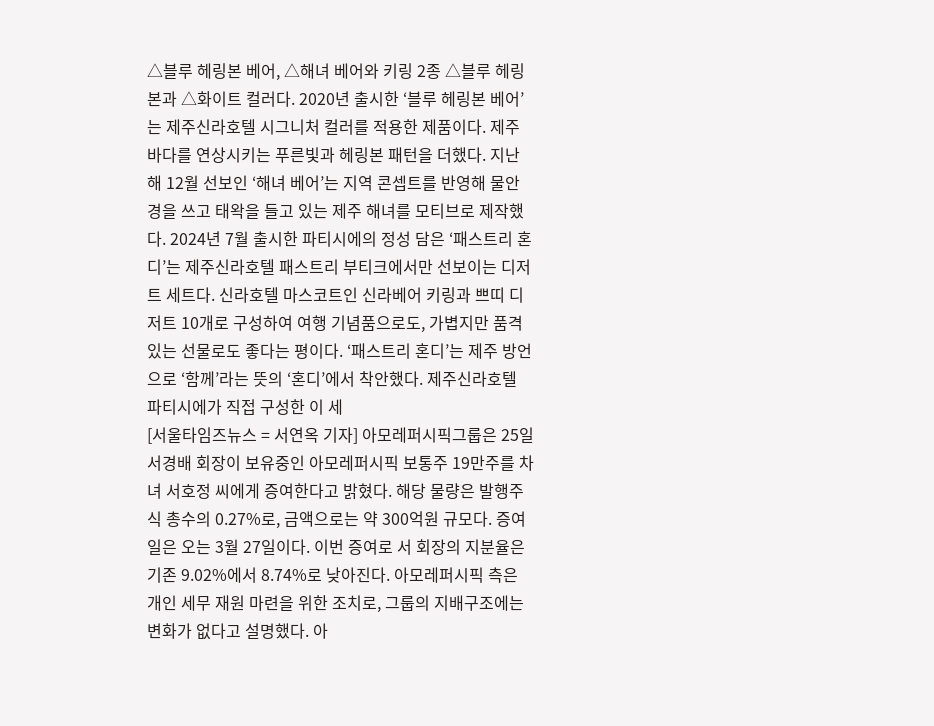△블루 헤링본 베어, △해녀 베어와 키링 2종 △블루 헤링본과 △화이트 컬러다. 2020년 출시한 ‘블루 헤링본 베어’는 제주신라호텔 시그니처 컬러를 적용한 제품이다. 제주 바다를 연상시키는 푸른빛과 헤링본 패턴을 더했다. 지난해 12월 선보인 ‘해녀 베어’는 지역 콘셉트를 반영해 물안경을 쓰고 태왁을 들고 있는 제주 해녀를 모티브로 제작했다. 2024년 7월 출시한 파티시에의 정성 담은 ‘패스트리 혼디’는 제주신라호텔 패스트리 부티크에서만 선보이는 디저트 세트다. 신라호텔 마스코트인 신라베어 키링과 쁘띠 디저트 10개로 구성하여 여행 기념품으로도, 가볍지만 품격 있는 선물로도 좋다는 평이다. ‘패스트리 혼디’는 제주 방언으로 ‘함께’라는 뜻의 ‘혼디’에서 착안했다. 제주신라호텔 파티시에가 직접 구성한 이 세
[서울타임즈뉴스 = 서연옥 기자] 아모레퍼시픽그룹은 25일 서경배 회장이 보유중인 아모레퍼시픽 보통주 19만주를 차녀 서호정 씨에게 증여한다고 밝혔다. 해당 물량은 발행주식 총수의 0.27%로, 금액으로는 약 300억원 규모다. 증여일은 오는 3월 27일이다. 이번 증여로 서 회장의 지분율은 기존 9.02%에서 8.74%로 낮아진다. 아모레퍼시픽 측은 개인 세무 재원 마련을 위한 조치로, 그룹의 지배구조에는 변화가 없다고 설명했다. 아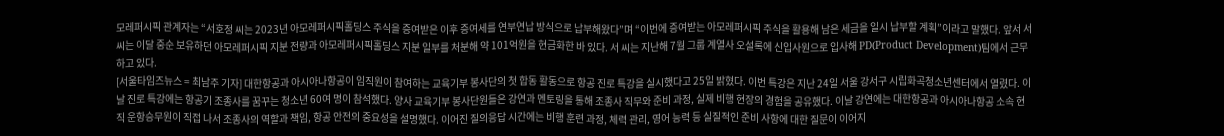모레퍼시픽 관계자는 “서호정 씨는 2023년 아모레퍼시픽홀딩스 주식을 증여받은 이후 증여세를 연부연납 방식으로 납부해왔다”며 “이번에 증여받는 아모레퍼시픽 주식을 활용해 남은 세금을 일시 납부할 계획”이라고 말했다. 앞서 서 씨는 이달 중순 보유하던 아모레퍼시픽 지분 전량과 아모레퍼시픽홀딩스 지분 일부를 처분해 약 101억원을 현금화한 바 있다. 서 씨는 지난해 7월 그룹 계열사 오설록에 신입사원으로 입사해 PD(Product Development)팀에서 근무하고 있다.
[서울타임즈뉴스 = 최남주 기자] 대한항공과 아시아나항공이 임직원이 참여하는 교육기부 봉사단의 첫 합동 활동으로 항공 진로 특강을 실시했다고 25일 밝혔다. 이번 특강은 지난 24일 서울 강서구 시립화곡청소년센터에서 열렸다. 이날 진로 특강에는 항공기 조종사를 꿈꾸는 청소년 60여 명이 참석했다. 양사 교육기부 봉사단원들은 강연과 멘토링을 통해 조종사 직무와 준비 과정, 실제 비행 현장의 경험을 공유했다. 이날 강연에는 대한항공과 아시아나항공 소속 현직 운항승무원이 직접 나서 조종사의 역할과 책임, 항공 안전의 중요성을 설명했다. 이어진 질의응답 시간에는 비행 훈련 과정, 체력 관리, 영어 능력 등 실질적인 준비 사항에 대한 질문이 이어지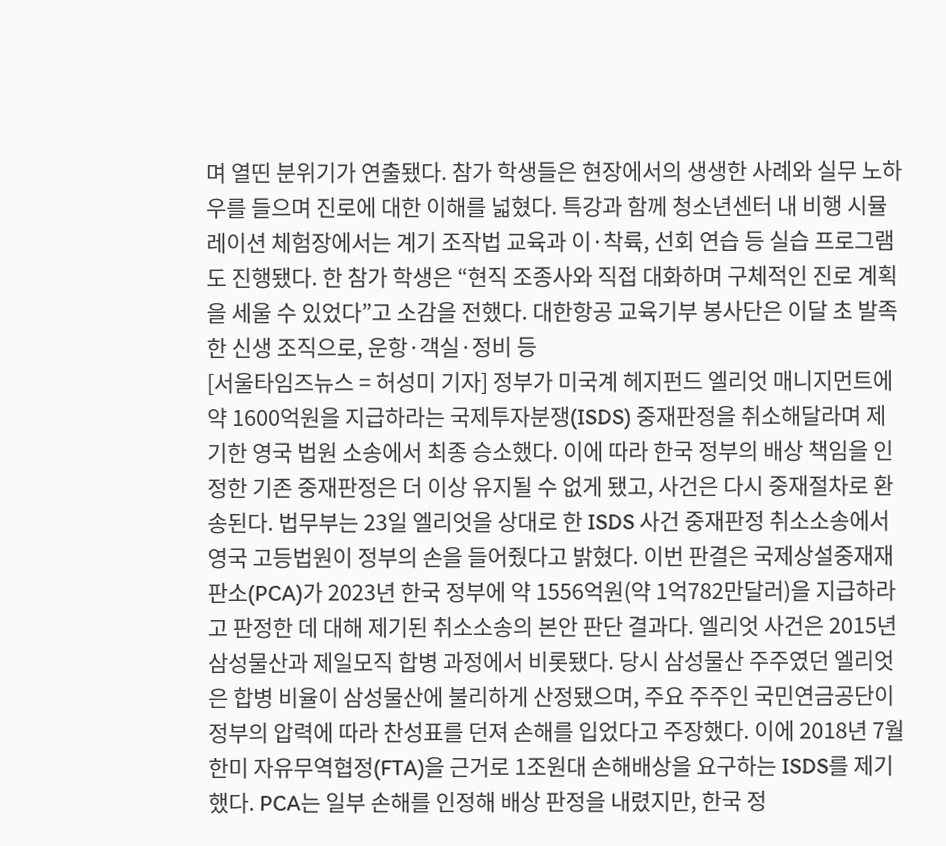며 열띤 분위기가 연출됐다. 참가 학생들은 현장에서의 생생한 사례와 실무 노하우를 들으며 진로에 대한 이해를 넓혔다. 특강과 함께 청소년센터 내 비행 시뮬레이션 체험장에서는 계기 조작법 교육과 이·착륙, 선회 연습 등 실습 프로그램도 진행됐다. 한 참가 학생은 “현직 조종사와 직접 대화하며 구체적인 진로 계획을 세울 수 있었다”고 소감을 전했다. 대한항공 교육기부 봉사단은 이달 초 발족한 신생 조직으로, 운항·객실·정비 등
[서울타임즈뉴스 = 허성미 기자] 정부가 미국계 헤지펀드 엘리엇 매니지먼트에 약 1600억원을 지급하라는 국제투자분쟁(ISDS) 중재판정을 취소해달라며 제기한 영국 법원 소송에서 최종 승소했다. 이에 따라 한국 정부의 배상 책임을 인정한 기존 중재판정은 더 이상 유지될 수 없게 됐고, 사건은 다시 중재절차로 환송된다. 법무부는 23일 엘리엇을 상대로 한 ISDS 사건 중재판정 취소소송에서 영국 고등법원이 정부의 손을 들어줬다고 밝혔다. 이번 판결은 국제상설중재재판소(PCA)가 2023년 한국 정부에 약 1556억원(약 1억782만달러)을 지급하라고 판정한 데 대해 제기된 취소소송의 본안 판단 결과다. 엘리엇 사건은 2015년 삼성물산과 제일모직 합병 과정에서 비롯됐다. 당시 삼성물산 주주였던 엘리엇은 합병 비율이 삼성물산에 불리하게 산정됐으며, 주요 주주인 국민연금공단이 정부의 압력에 따라 찬성표를 던져 손해를 입었다고 주장했다. 이에 2018년 7월 한미 자유무역협정(FTA)을 근거로 1조원대 손해배상을 요구하는 ISDS를 제기했다. PCA는 일부 손해를 인정해 배상 판정을 내렸지만, 한국 정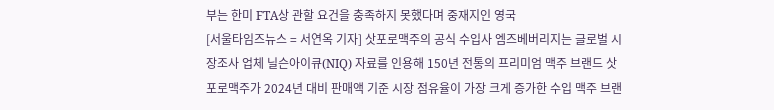부는 한미 FTA상 관할 요건을 충족하지 못했다며 중재지인 영국
[서울타임즈뉴스 = 서연옥 기자] 삿포로맥주의 공식 수입사 엠즈베버리지는 글로벌 시장조사 업체 닐슨아이큐(NIQ) 자료를 인용해 150년 전통의 프리미엄 맥주 브랜드 삿포로맥주가 2024년 대비 판매액 기준 시장 점유율이 가장 크게 증가한 수입 맥주 브랜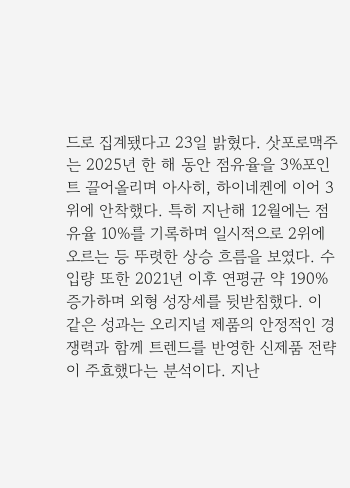드로 집계됐다고 23일 밝혔다. 삿포로맥주는 2025년 한 해 동안 점유율을 3%포인트 끌어올리며 아사히, 하이네켄에 이어 3위에 안착했다. 특히 지난해 12월에는 점유율 10%를 기록하며 일시적으로 2위에 오르는 등 뚜렷한 상승 흐름을 보였다. 수입량 또한 2021년 이후 연평균 약 190% 증가하며 외형 성장세를 뒷받침했다. 이 같은 성과는 오리지널 제품의 안정적인 경쟁력과 함께 트렌드를 반영한 신제품 전략이 주효했다는 분석이다. 지난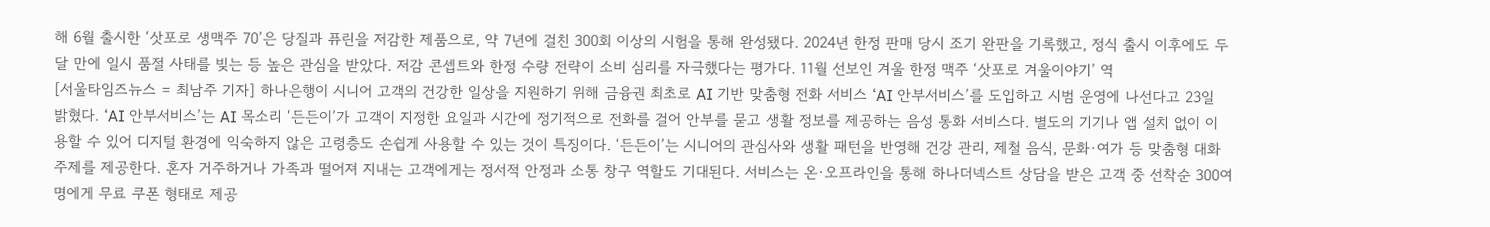해 6월 출시한 ‘삿포로 생맥주 70’은 당질과 퓨린을 저감한 제품으로, 약 7년에 걸친 300회 이상의 시험을 통해 완성됐다. 2024년 한정 판매 당시 조기 완판을 기록했고, 정식 출시 이후에도 두 달 만에 일시 품절 사태를 빚는 등 높은 관심을 받았다. 저감 콘셉트와 한정 수량 전략이 소비 심리를 자극했다는 평가다. 11월 선보인 겨울 한정 맥주 ‘삿포로 겨울이야기’ 역
[서울타임즈뉴스 = 최남주 기자] 하나은행이 시니어 고객의 건강한 일상을 지원하기 위해 금융권 최초로 AI 기반 맞춤형 전화 서비스 ‘AI 안부서비스’를 도입하고 시범 운영에 나선다고 23일 밝혔다. ‘AI 안부서비스’는 AI 목소리 ‘든든이’가 고객이 지정한 요일과 시간에 정기적으로 전화를 걸어 안부를 묻고 생활 정보를 제공하는 음성 통화 서비스다. 별도의 기기나 앱 설치 없이 이용할 수 있어 디지털 환경에 익숙하지 않은 고령층도 손쉽게 사용할 수 있는 것이 특징이다. ‘든든이’는 시니어의 관심사와 생활 패턴을 반영해 건강 관리, 제철 음식, 문화·여가 등 맞춤형 대화 주제를 제공한다. 혼자 거주하거나 가족과 떨어져 지내는 고객에게는 정서적 안정과 소통 창구 역할도 기대된다. 서비스는 온·오프라인을 통해 하나더넥스트 상담을 받은 고객 중 선착순 300여 명에게 무료 쿠폰 형태로 제공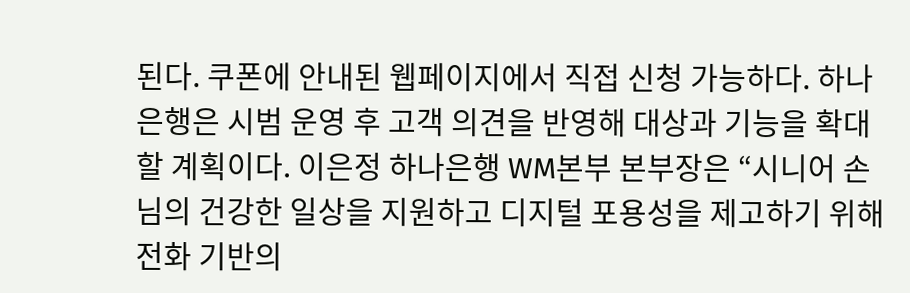된다. 쿠폰에 안내된 웹페이지에서 직접 신청 가능하다. 하나은행은 시범 운영 후 고객 의견을 반영해 대상과 기능을 확대할 계획이다. 이은정 하나은행 WM본부 본부장은 “시니어 손님의 건강한 일상을 지원하고 디지털 포용성을 제고하기 위해 전화 기반의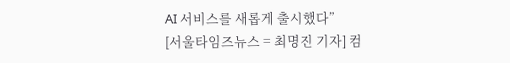AI 서비스를 새롭게 출시했다”
[서울타임즈뉴스 = 최명진 기자] 컴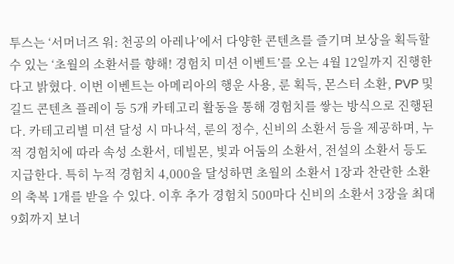투스는 ‘서머너즈 워: 천공의 아레나’에서 다양한 콘텐츠를 즐기며 보상을 획득할 수 있는 ‘초월의 소환서를 향해! 경험치 미션 이벤트’를 오는 4월 12일까지 진행한다고 밝혔다. 이번 이벤트는 아메리아의 행운 사용, 룬 획득, 몬스터 소환, PVP 및 길드 콘텐츠 플레이 등 5개 카테고리 활동을 통해 경험치를 쌓는 방식으로 진행된다. 카테고리별 미션 달성 시 마나석, 룬의 정수, 신비의 소환서 등을 제공하며, 누적 경험치에 따라 속성 소환서, 데빌몬, 빛과 어둠의 소환서, 전설의 소환서 등도 지급한다. 특히 누적 경험치 4,000을 달성하면 초월의 소환서 1장과 찬란한 소환의 축복 1개를 받을 수 있다. 이후 추가 경험치 500마다 신비의 소환서 3장을 최대 9회까지 보너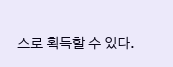스로 획득할 수 있다.